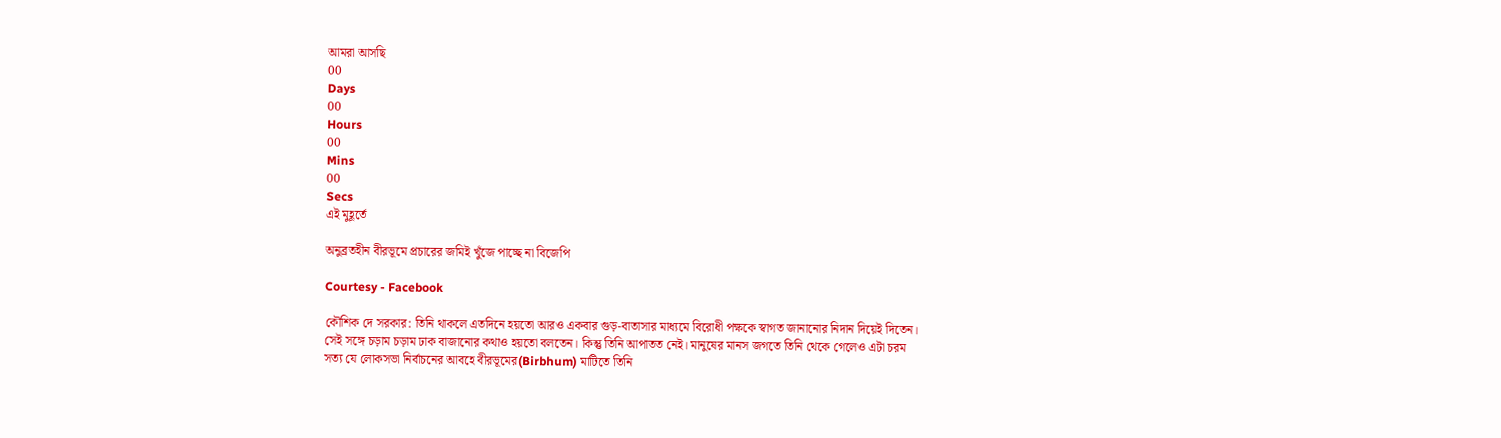আমরা আসছি
00
Days
00
Hours
00
Mins
00
Secs
এই মুহূর্তে

অনুব্রতহীন বীরভূমে প্রচারের জমিই খুঁজে পাচ্ছে না বিজেপি

Courtesy - Facebook

কৌশিক দে সরকার: তিনি থাকলে এতদিনে হয়তো আরও একবার গুড়-বাতাসার মাধ্যমে বিরোধী পক্ষকে স্বাগত জানানোর নিদান দিয়েই দিতেন। সেই সঙ্গে চড়াম চড়াম ঢাক বাজানোর কথাও হয়তো বলতেন। কিন্তু তিনি আপাতত নেই। মানুষের মানস জগতে তিনি থেকে গেলেও এটা চরম সত্য যে লোকসভা নির্বাচনের আবহে বীরভূমের(Birbhum) মাটিতে তিনি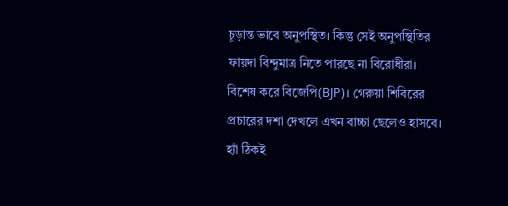চূড়ান্ত ভাবে অনুপস্থিত। কিন্তু সেই অনুপস্থিতির ফায়দা বিন্দুমাত্র নিতে পারছে না বিরোধীরা। বিশেষ করে বিজেপি(BJP)। গেরুয়া শিবিরের প্রচারের দশা দেখলে এখন বাচ্চা ছেলেও হাসবে। হ্যাঁ ঠিকই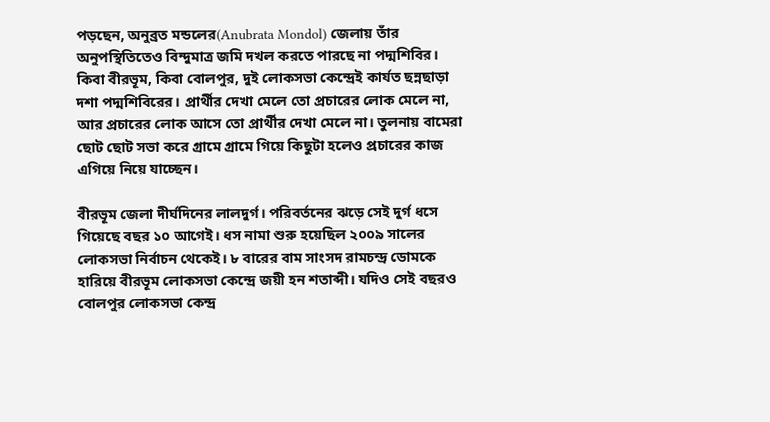পড়ছেন, অনুব্রত মন্ডলের(Anubrata Mondol) জেলায় তাঁর অনুপস্থিতিতেও বিন্দুমাত্র জমি দখল করতে পারছে না পদ্মশিবির। কিবা বীরভূম, কিবা বোলপুর, দুই লোকসভা কেন্দ্রেই কার্যত ছন্নছাড়া দশা পদ্মশিবিরের। প্রার্থীর দেখা মেলে তো প্রচারের লোক মেলে না, আর প্রচারের লোক আসে তো প্রার্থীর দেখা মেলে না। তুলনায় বামেরা ছোট ছোট সভা করে গ্রামে গ্রামে গিয়ে কিছুটা হলেও প্রচারের কাজ এগিয়ে নিয়ে যাচ্ছেন।

বীরভূম জেলা দীর্ঘদিনের লালদুর্গ। পরিবর্তনের ঝড়ে সেই দুর্গ ধসে গিয়েছে বছর ১০ আগেই। ধস নামা শুরু হয়েছিল ২০০৯ সালের লোকসভা নির্বাচন থেকেই। ৮ বারের বাম সাংসদ রামচন্দ্র ডোমকে হারিয়ে বীরভূম লোকসভা কেন্দ্রে জয়ী হন শতাব্দী। যদিও সেই বছরও বোলপুর লোকসভা কেন্দ্র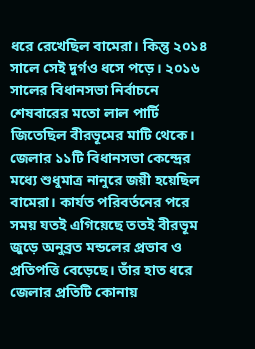ধরে রেখেছিল বামেরা। কিন্তু ২০১৪ সালে সেই দুর্গও ধসে পড়ে। ২০১৬ সালের বিধানসভা নির্বাচনে শেষবারের মতো লাল পার্টি জিতেছিল বীরভূমের মাটি থেকে। জেলার ১১টি বিধানসভা কেন্দ্রের মধ্যে শুধুমাত্র নানুরে জয়ী হয়েছিল বামেরা। কার্যত পরিবর্তনের পরে সময় যতই এগিয়েছে ততই বীরভূম জুড়ে অনুব্রত মন্ডলের প্রভাব ও প্রতিপত্তি বেড়েছে। তাঁর হাত ধরে জেলার প্রতিটি কোনায়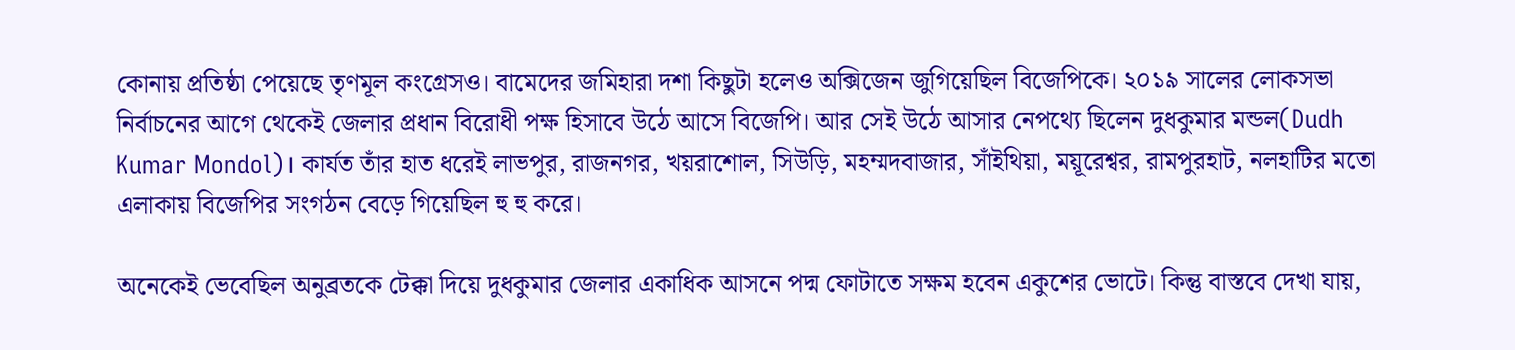কোনায় প্রতিষ্ঠা পেয়েছে তৃণমূল কংগ্রেসও। বামেদের জমিহারা দশা কিছুটা হলেও অক্সিজেন জুগিয়েছিল বিজেপিকে। ২০১৯ সালের লোকসভা নির্বাচনের আগে থেকেই জেলার প্রধান বিরোধী পক্ষ হিসাবে উঠে আসে বিজেপি। আর সেই উঠে আসার নেপথ্যে ছিলেন দুধকুমার মন্ডল(Dudh Kumar Mondol)। কার্যত তাঁর হাত ধরেই লাভপুর, রাজনগর, খয়রাশোল, সিউড়ি, মহম্মদবাজার, সাঁইথিয়া, ময়ূরেশ্বর, রামপুরহাট, নলহাটির মতো এলাকায় বিজেপির সংগঠন বেড়ে গিয়েছিল হু হু করে।

অনেকেই ভেবেছিল অনুব্রতকে টেক্কা দিয়ে দুধকুমার জেলার একাধিক আসনে পদ্ম ফোটাতে সক্ষম হবেন একুশের ভোটে। কিন্তু বাস্তবে দেখা যায়,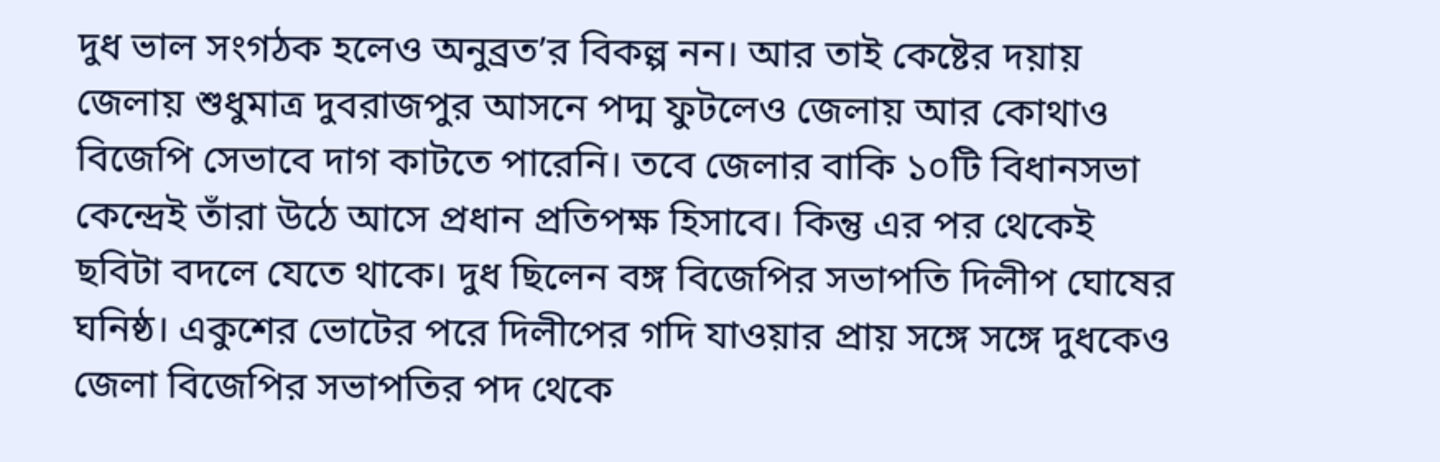দুধ ভাল সংগঠক হলেও অনুব্রত’র বিকল্প নন। আর তাই কেষ্টের দয়ায় জেলায় শুধুমাত্র দুবরাজপুর আসনে পদ্ম ফুটলেও জেলায় আর কোথাও বিজেপি সেভাবে দাগ কাটতে পারেনি। তবে জেলার বাকি ১০টি বিধানসভা কেন্দ্রেই তাঁরা উঠে আসে প্রধান প্রতিপক্ষ হিসাবে। কিন্তু এর পর থেকেই ছবিটা বদলে যেতে থাকে। দুধ ছিলেন বঙ্গ বিজেপির সভাপতি দিলীপ ঘোষের ঘনিষ্ঠ। একুশের ভোটের পরে দিলীপের গদি যাওয়ার প্রায় সঙ্গে সঙ্গে দুধকেও জেলা বিজেপির সভাপতির পদ থেকে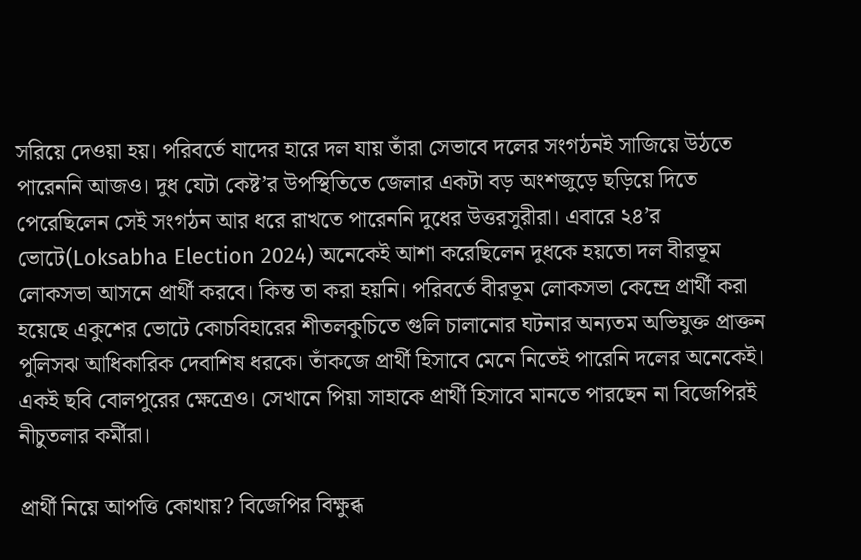সরিয়ে দেওয়া হয়। পরিবর্তে যাদের হারে দল যায় তাঁরা সেভাবে দলের সংগঠনই সাজিয়ে উঠতে পারেননি আজও। দুধ যেটা কেষ্ট’র উপস্থিতিতে জেলার একটা বড় অংশজুড়ে ছড়িয়ে দিতে পেরেছিলেন সেই সংগঠন আর ধরে রাখতে পারেননি দুধের উত্তরসুরীরা। এবারে ২৪’র ভোটে(Loksabha Election 2024) অনেকেই আশা করেছিলেন দুধকে হয়তো দল বীরভূম লোকসভা আসনে প্রার্থী করবে। কিন্ত তা করা হয়নি। পরিবর্তে বীরভূম লোকসভা কেন্দ্রে প্রার্থী করা হয়েছে একুশের ভোটে কোচবিহারের শীতলকুচিতে গুলি চালানোর ঘটনার অন্যতম অভিযুক্ত প্রাক্তন পুলিসঝ আধিকারিক দেবাশিষ ধরকে। তাঁকজে প্রার্থী হিসাবে মেনে নিতেই পারেনি দলের অনেকেই। একই ছবি বোলপুরের ক্ষেত্রেও। সেখানে পিয়া সাহাকে প্রার্থী হিসাবে মানতে পারছেন না বিজেপিরই নীচুতলার কর্মীরা।

প্রার্থী নিয়ে আপত্তি কোথায়? বিজেপির বিক্ষুব্ধ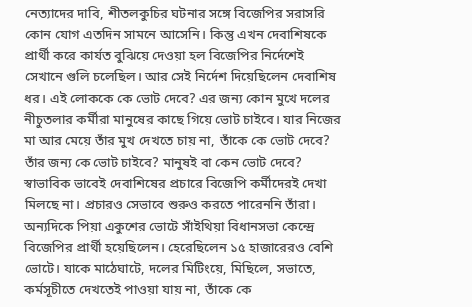নেত্যাদের দাবি, শীতলকুচির ঘটনার সঙ্গে বিজেপির সরাসরি কোন যোগ এতদিন সামনে আসেনি। কিন্তু এখন দেবাশিষকে প্রার্থী করে কার্যত বুঝিয়ে দেওয়া হল বিজেপির নির্দেশেই সেখানে গুলি চলেছিল। আর সেই নির্দেশ দিয়েছিলেন দেবাশিষ ধর। এই লোককে কে ভোট দেবে? এর জন্য কোন মুখে দলের নীচুতলার কর্মীরা মানুষের কাছে গিয়ে ভোট চাইবে। যার নিজের মা আর মেয়ে তাঁর মুখ দেখতে চায় না, তাঁকে কে ভোট দেবে? তাঁর জন্য কে ভোট চাইবে? মানুষই বা কেন ভোট দেবে? স্বাভাবিক ভাবেই দেবাশিষের প্রচারে বিজেপি কর্মীদেরই দেখা মিলছে না। প্রচারও সেভাবে শুরুও করতে পারেননি তাঁরা। অন্যদিকে পিয়া একুশের ভোটে সাঁইথিয়া বিধানসভা কেন্দ্রে বিজেপির প্রার্থী হয়েছিলেন। হেরেছিলেন ১৫ হাজারেরও বেশি ভোটে। যাকে মাঠেঘাটে, দলের মিটিংয়ে, মিছিলে, সভাতে, কর্মসূচীতে দেখতেই পাওয়া যায় না, তাঁকে কে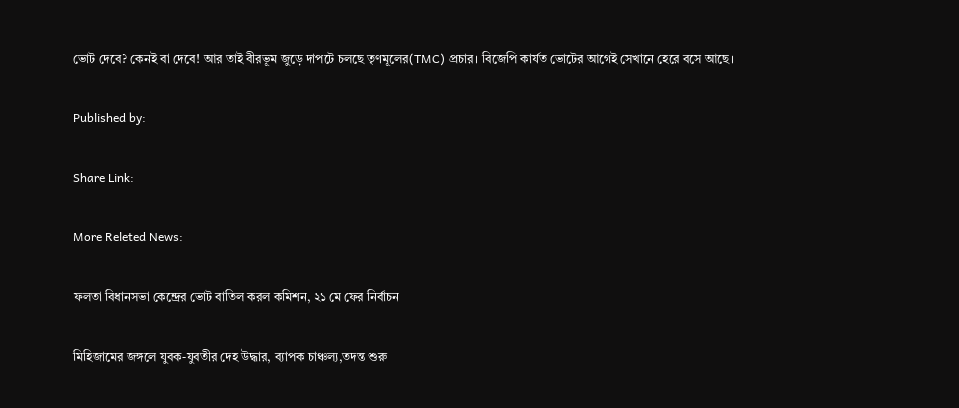ভোট দেবে? কেনই বা দেবে! আর তাই বীরভূম জুড়ে দাপটে চলছে তৃণমূলের(TMC) প্রচার। বিজেপি কার্যত ভোটের আগেই সেখানে হেরে বসে আছে।

Published by:

Share Link:

More Releted News:

ফলতা বিধানসভা কেন্দ্রের ভোট বাতিল করল কমিশন, ২১ মে ফের নির্বাচন

মিহিজামের জঙ্গলে যুবক-যুবতীর দেহ উদ্ধার, ব্যাপক চাঞ্চল্য,তদন্ত শুরু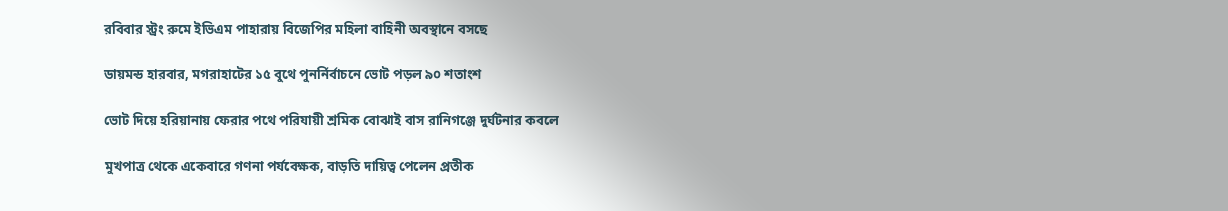রবিবার স্ট্রং রুমে ইভিএম পাহারায় বিজেপির মহিলা বাহিনী অবস্থানে বসছে

ডায়মন্ড হারবার, মগরাহাটের ১৫ বুথে পুনর্নির্বাচনে ভোট পড়ল ৯০ শতাংশ

ভোট দিয়ে হরিয়ানায় ফেরার পথে পরিযায়ী শ্রমিক বোঝাই বাস রানিগঞ্জে দুর্ঘটনার কবলে

মুখপাত্র থেকে একেবারে গণনা পর্যবেক্ষক, বাড়তি দায়িত্ব পেলেন প্রতীক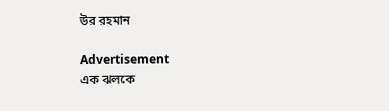উর রহমান

Advertisement
এক ঝলকে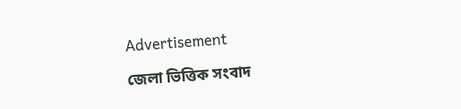Advertisement

জেলা ভিত্তিক সংবাদ